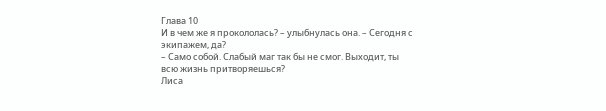Глава 10
И в чем же я прокололась? – улыбнулась она. – Сегодня с экипажем, да?
– Само собой. Слабый маг так бы не смог. Выходит, ты всю жизнь притворяешься?
Лиса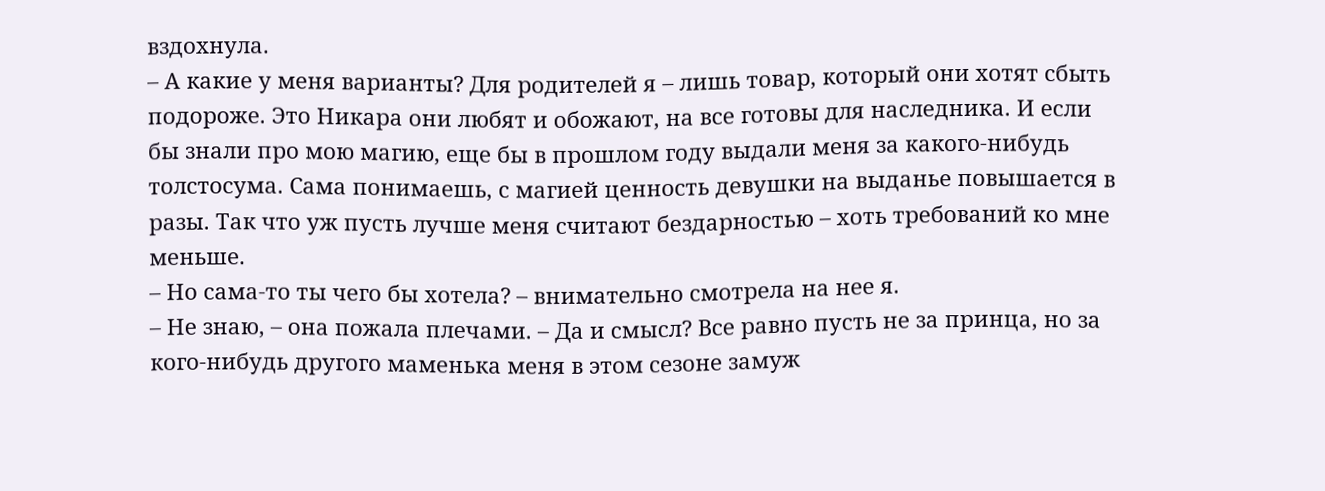вздохнула.
– А какие у меня варианты? Для родителей я – лишь товар, который они хотят сбыть подороже. Это Никара они любят и обожают, на все готовы для наследника. И если бы знали про мою магию, еще бы в прошлом году выдали меня за какого-нибудь толстосума. Сама понимаешь, с магией ценность девушки на выданье повышается в разы. Так что уж пусть лучше меня считают бездарностью – хоть требований ко мне меньше.
– Но сама-то ты чего бы хотела? – внимательно смотрела на нее я.
– Не знаю, – она пожала плечами. – Да и смысл? Все равно пусть не за принца, но за кого-нибудь другого маменька меня в этом сезоне замуж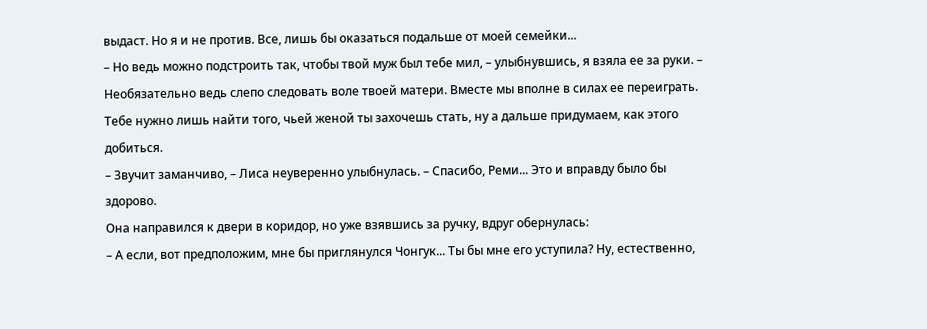выдаст. Но я и не против. Все, лишь бы оказаться подальше от моей семейки...
– Но ведь можно подстроить так, чтобы твой муж был тебе мил, – улыбнувшись, я взяла ее за руки. – Необязательно ведь слепо следовать воле твоей матери. Вместе мы вполне в силах ее переиграть. Тебе нужно лишь найти того, чьей женой ты захочешь стать, ну а дальше придумаем, как этого добиться.
– Звучит заманчиво, – Лиса неуверенно улыбнулась. – Спасибо, Реми... Это и вправду было бы здорово.
Она направился к двери в коридор, но уже взявшись за ручку, вдруг обернулась:
– А если, вот предположим, мне бы приглянулся Чонгук... Ты бы мне его уступила? Ну, естественно,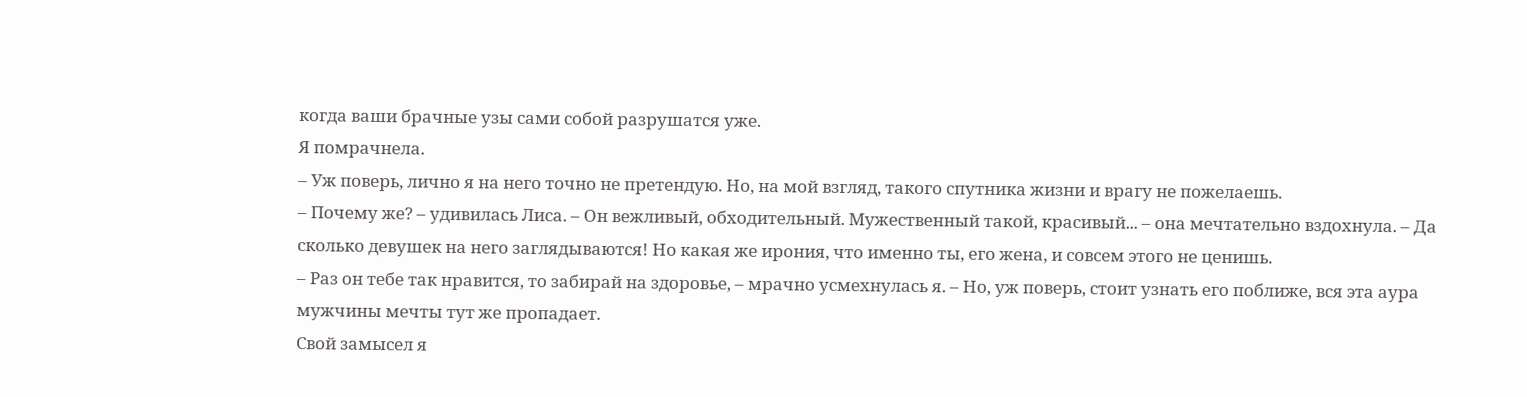когда ваши брачные узы сами собой разрушатся уже.
Я помрачнела.
– Уж поверь, лично я на него точно не претендую. Но, на мой взгляд, такого спутника жизни и врагу не пожелаешь.
– Почему же? – удивилась Лиса. – Он вежливый, обходительный. Мужественный такой, красивый... – она мечтательно вздохнула. – Да сколько девушек на него заглядываются! Но какая же ирония, что именно ты, его жена, и совсем этого не ценишь.
– Раз он тебе так нравится, то забирай на здоровье, – мрачно усмехнулась я. – Но, уж поверь, стоит узнать его поближе, вся эта аура мужчины мечты тут же пропадает.
Свой замысел я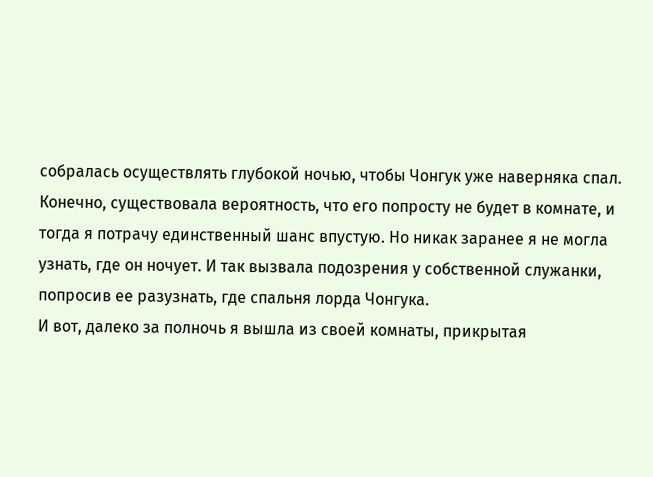собралась осуществлять глубокой ночью, чтобы Чонгук уже наверняка спал.
Конечно, существовала вероятность, что его попросту не будет в комнате, и тогда я потрачу единственный шанс впустую. Но никак заранее я не могла узнать, где он ночует. И так вызвала подозрения у собственной служанки, попросив ее разузнать, где спальня лорда Чонгука.
И вот, далеко за полночь я вышла из своей комнаты, прикрытая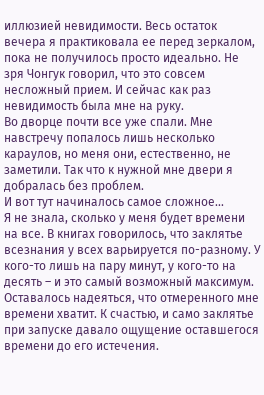иллюзией невидимости. Весь остаток вечера я практиковала ее перед зеркалом, пока не получилось просто идеально. Не зря Чонгук говорил, что это совсем несложный прием. И сейчас как раз невидимость была мне на руку.
Во дворце почти все уже спали. Мне навстречу попалось лишь несколько караулов, но меня они, естественно, не заметили. Так что к нужной мне двери я добралась без проблем.
И вот тут начиналось самое сложное...
Я не знала, сколько у меня будет времени на все. В книгах говорилось, что заклятье всезнания у всех варьируется по-разному. У кого-то лишь на пару минут, у кого-то на десять – и это самый возможный максимум. Оставалось надеяться, что отмеренного мне времени хватит. К счастью, и само заклятье при запуске давало ощущение оставшегося времени до его истечения.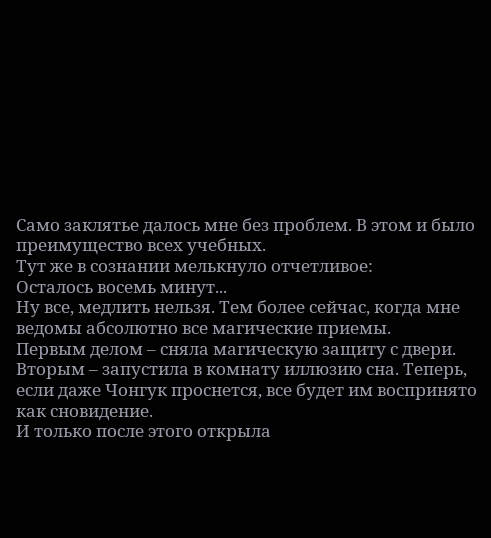Само заклятье далось мне без проблем. В этом и было преимущество всех учебных.
Тут же в сознании мелькнуло отчетливое:
Осталось восемь минут...
Ну все, медлить нельзя. Тем более сейчас, когда мне ведомы абсолютно все магические приемы.
Первым делом – сняла магическую защиту с двери.
Вторым – запустила в комнату иллюзию сна. Теперь, если даже Чонгук проснется, все будет им воспринято как сновидение.
И только после этого открыла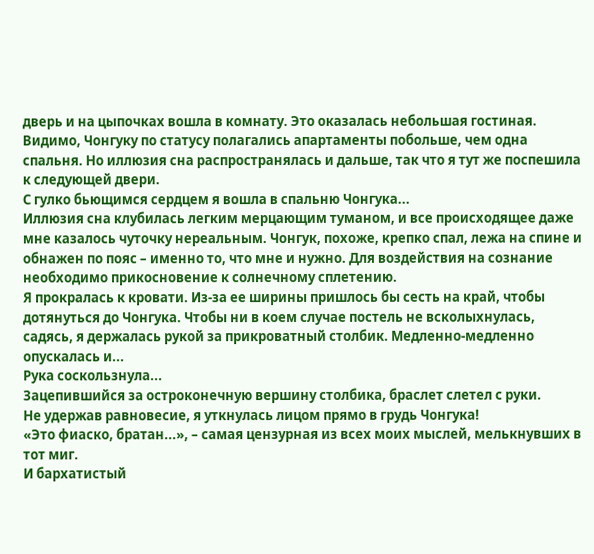дверь и на цыпочках вошла в комнату. Это оказалась небольшая гостиная. Видимо, Чонгуку по статусу полагались апартаменты побольше, чем одна спальня. Но иллюзия сна распространялась и дальше, так что я тут же поспешила к следующей двери.
С гулко бьющимся сердцем я вошла в спальню Чонгука...
Иллюзия сна клубилась легким мерцающим туманом, и все происходящее даже мне казалось чуточку нереальным. Чонгук, похоже, крепко спал, лежа на спине и обнажен по пояс – именно то, что мне и нужно. Для воздействия на сознание необходимо прикосновение к солнечному сплетению.
Я прокралась к кровати. Из-за ее ширины пришлось бы сесть на край, чтобы дотянуться до Чонгука. Чтобы ни в коем случае постель не всколыхнулась, садясь, я держалась рукой за прикроватный столбик. Медленно-медленно опускалась и...
Рука соскользнула...
Зацепившийся за остроконечную вершину столбика, браслет слетел с руки.
Не удержав равновесие, я уткнулась лицом прямо в грудь Чонгука!
«Это фиаско, братан...», – самая цензурная из всех моих мыслей, мелькнувших в тот миг.
И бархатистый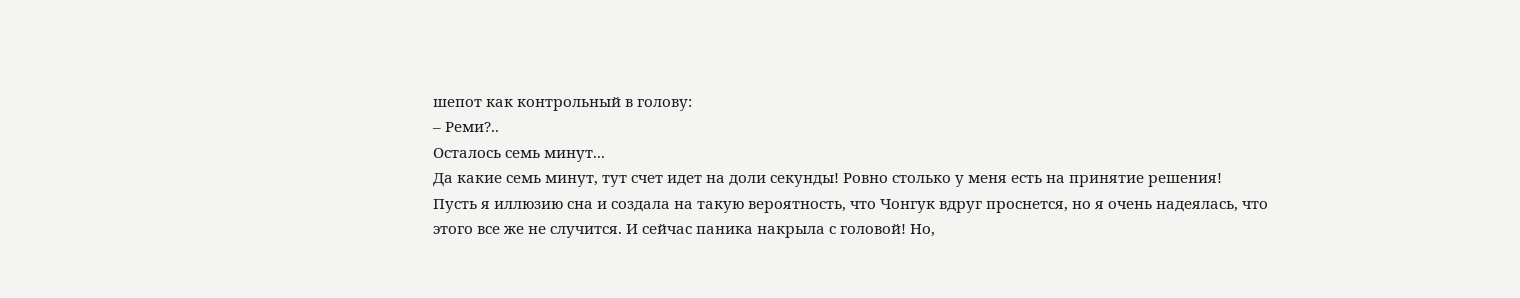шепот как контрольный в голову:
– Реми?..
Осталось семь минут...
Да какие семь минут, тут счет идет на доли секунды! Ровно столько у меня есть на принятие решения!
Пусть я иллюзию сна и создала на такую вероятность, что Чонгук вдруг проснется, но я очень надеялась, что этого все же не случится. И сейчас паника накрыла с головой! Но,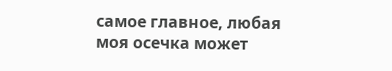самое главное, любая моя осечка может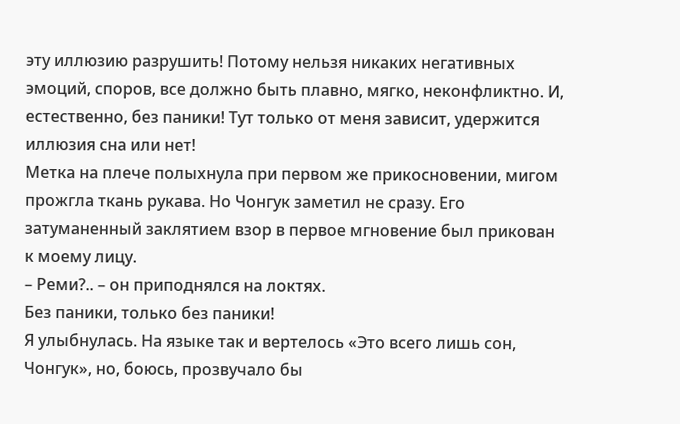эту иллюзию разрушить! Потому нельзя никаких негативных эмоций, споров, все должно быть плавно, мягко, неконфликтно. И, естественно, без паники! Тут только от меня зависит, удержится иллюзия сна или нет!
Метка на плече полыхнула при первом же прикосновении, мигом прожгла ткань рукава. Но Чонгук заметил не сразу. Его затуманенный заклятием взор в первое мгновение был прикован к моему лицу.
– Реми?.. – он приподнялся на локтях.
Без паники, только без паники!
Я улыбнулась. На языке так и вертелось «Это всего лишь сон, Чонгук», но, боюсь, прозвучало бы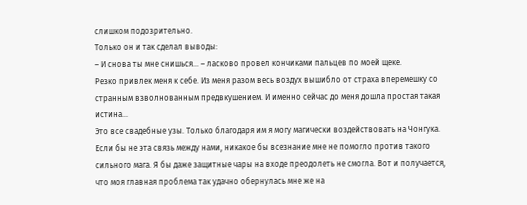слишком подозрительно.
Только он и так сделал выводы:
– И снова ты мне снишься... – ласково провел кончиками пальцев по моей щеке.
Резко привлек меня к себе. Из меня разом весь воздух вышибло от страха вперемешку со странным взволнованным предвкушением. И именно сейчас до меня дошла простая такая истина...
Это все свадебные узы. Только благодаря им я могу магически воздействовать на Чонгука. Если бы не эта связь между нами, никакое бы всезнание мне не помогло против такого сильного мага. Я бы даже защитные чары на входе преодолеть не смогла. Вот и получается, что моя главная проблема так удачно обернулась мне же на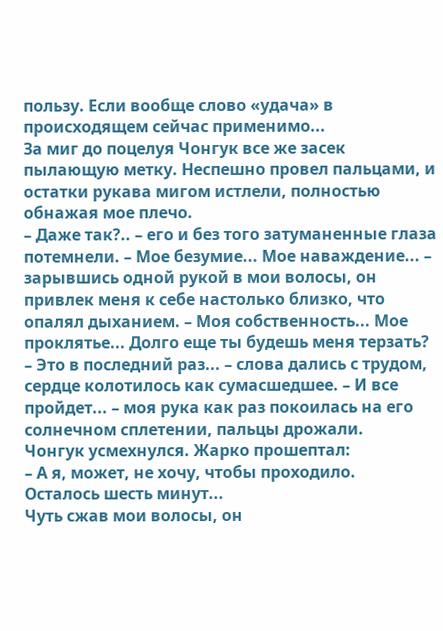пользу. Если вообще слово «удача» в происходящем сейчас применимо...
За миг до поцелуя Чонгук все же засек пылающую метку. Неспешно провел пальцами, и остатки рукава мигом истлели, полностью обнажая мое плечо.
– Даже так?.. – его и без того затуманенные глаза потемнели. – Мое безумие... Мое наваждение... – зарывшись одной рукой в мои волосы, он привлек меня к себе настолько близко, что опалял дыханием. – Моя собственность... Мое проклятье... Долго еще ты будешь меня терзать?
– Это в последний раз... – слова дались с трудом, сердце колотилось как сумасшедшее. – И все пройдет... – моя рука как раз покоилась на его солнечном сплетении, пальцы дрожали.
Чонгук усмехнулся. Жарко прошептал:
– А я, может, не хочу, чтобы проходило.
Осталось шесть минут...
Чуть сжав мои волосы, он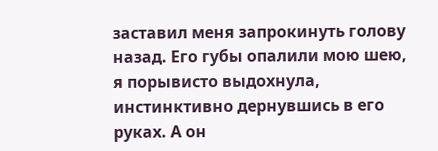заставил меня запрокинуть голову назад. Его губы опалили мою шею, я порывисто выдохнула, инстинктивно дернувшись в его руках. А он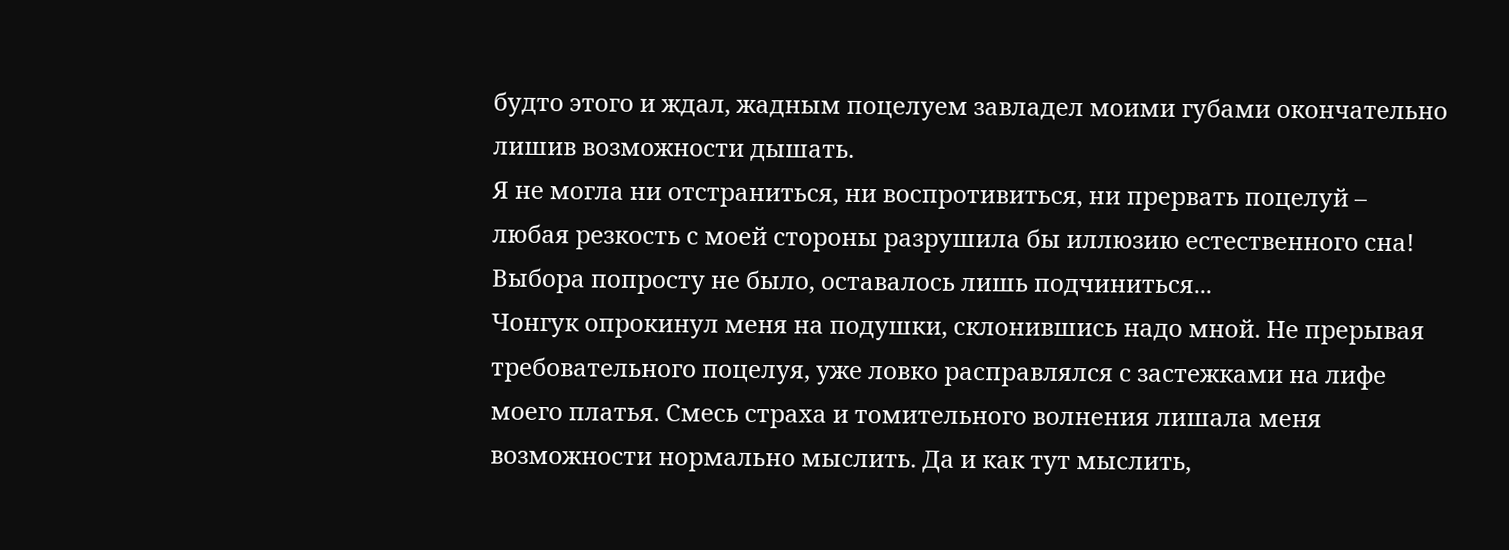будто этого и ждал, жадным поцелуем завладел моими губами окончательно лишив возможности дышать.
Я не могла ни отстраниться, ни воспротивиться, ни прервать поцелуй – любая резкость с моей стороны разрушила бы иллюзию естественного сна! Выбора попросту не было, оставалось лишь подчиниться...
Чонгук опрокинул меня на подушки, склонившись надо мной. Не прерывая требовательного поцелуя, уже ловко расправлялся с застежками на лифе моего платья. Смесь страха и томительного волнения лишала меня возможности нормально мыслить. Да и как тут мыслить,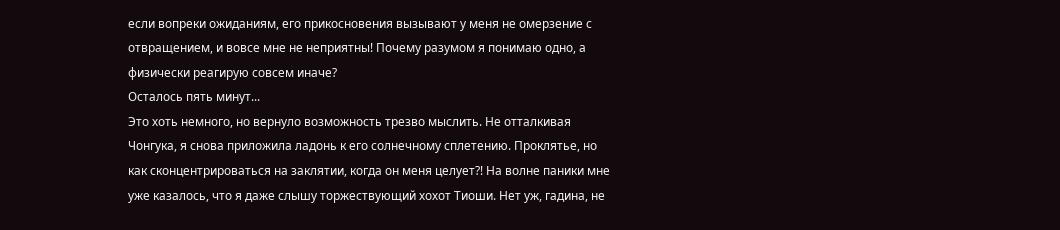если вопреки ожиданиям, его прикосновения вызывают у меня не омерзение с отвращением, и вовсе мне не неприятны! Почему разумом я понимаю одно, а физически реагирую совсем иначе?
Осталось пять минут...
Это хоть немного, но вернуло возможность трезво мыслить. Не отталкивая Чонгука, я снова приложила ладонь к его солнечному сплетению. Проклятье, но как сконцентрироваться на заклятии, когда он меня целует?! На волне паники мне уже казалось, что я даже слышу торжествующий хохот Тиоши. Нет уж, гадина, не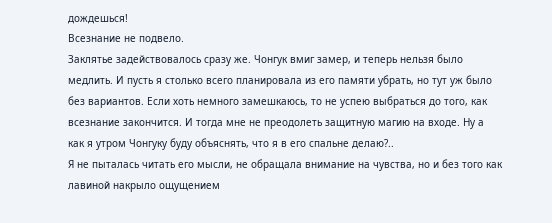дождешься!
Всезнание не подвело.
Заклятье задействовалось сразу же. Чонгук вмиг замер, и теперь нельзя было медлить. И пусть я столько всего планировала из его памяти убрать, но тут уж было без вариантов. Если хоть немного замешкаюсь, то не успею выбраться до того, как всезнание закончится. И тогда мне не преодолеть защитную магию на входе. Ну а как я утром Чонгуку буду объяснять, что я в его спальне делаю?..
Я не пыталась читать его мысли, не обращала внимание на чувства, но и без того как лавиной накрыло ощущением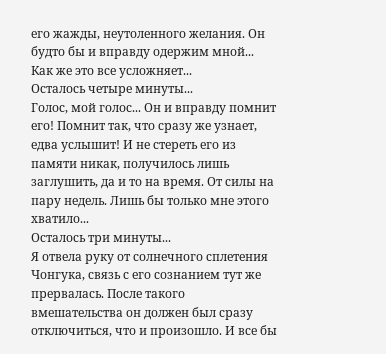его жажды, неутоленного желания. Он будто бы и вправду одержим мной... Как же это все усложняет...
Осталось четыре минуты...
Голос, мой голос... Он и вправду помнит его! Помнит так, что сразу же узнает, едва услышит! И не стереть его из памяти никак, получилось лишь заглушить, да и то на время. От силы на пару недель. Лишь бы только мне этого хватило...
Осталось три минуты...
Я отвела руку от солнечного сплетения Чонгука, связь с его сознанием тут же прервалась. После такого вмешательства он должен был сразу отключиться, что и произошло. И все бы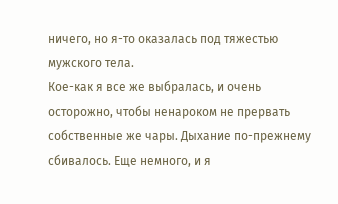ничего, но я-то оказалась под тяжестью мужского тела.
Кое-как я все же выбралась, и очень осторожно, чтобы ненароком не прервать собственные же чары. Дыхание по-прежнему сбивалось. Еще немного, и я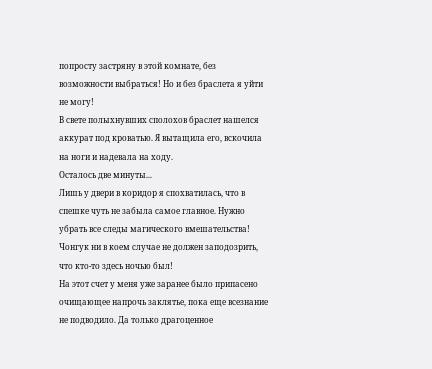попросту застряну в этой комнате, без возможности выбраться! Но и без браслета я уйти не могу!
В свете полыхнувших сполохов браслет нашелся аккурат под кроватью. Я вытащила его, вскочила на ноги и надевала на ходу.
Осталось две минуты...
Лишь у двери в коридор я спохватилась, что в спешке чуть не забыла самое главное. Нужно убрать все следы магического вмешательства! Чонгук ни в коем случае не должен заподозрить, что кто-то здесь ночью был!
На этот счет у меня уже заранее было припасено очищающее напрочь заклятье, пока еще всезнание не подводило. Да только драгоценное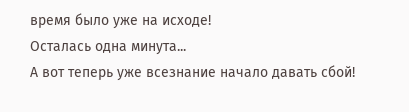время было уже на исходе!
Осталась одна минута...
А вот теперь уже всезнание начало давать сбой!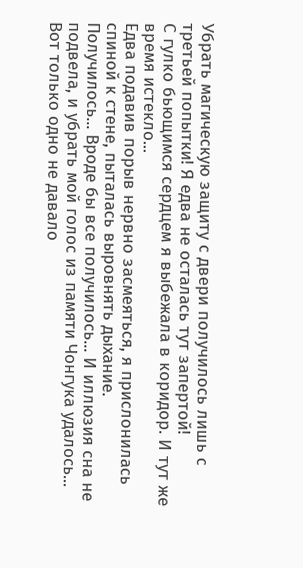Убрать магическую защиту с двери получилось лишь с третьей попытки! Я едва не осталась тут запертой!
С гулко бьющимся сердцем я выбежала в коридор. И тут же время истекло...
Едва подавив порыв нервно засмеяться, я прислонилась спиной к стене, пыталась выровнять дыхание.
Получилось... Вроде бы все получилось... И иллюзия сна не подвела, и убрать мой голос из памяти Чонгука удалось...
Вот только одно не давало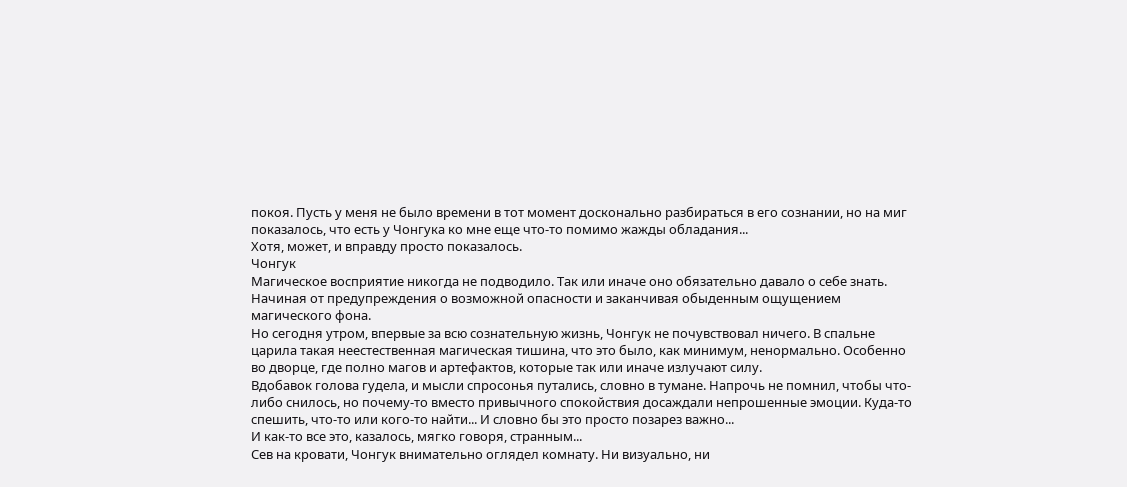покоя. Пусть у меня не было времени в тот момент досконально разбираться в его сознании, но на миг показалось, что есть у Чонгука ко мне еще что-то помимо жажды обладания...
Хотя, может, и вправду просто показалось.
Чонгук
Магическое восприятие никогда не подводило. Так или иначе оно обязательно давало о себе знать. Начиная от предупреждения о возможной опасности и заканчивая обыденным ощущением магического фона.
Но сегодня утром, впервые за всю сознательную жизнь, Чонгук не почувствовал ничего. В спальне царила такая неестественная магическая тишина, что это было, как минимум, ненормально. Особенно во дворце, где полно магов и артефактов, которые так или иначе излучают силу.
Вдобавок голова гудела, и мысли спросонья путались, словно в тумане. Напрочь не помнил, чтобы что-либо снилось, но почему-то вместо привычного спокойствия досаждали непрошенные эмоции. Куда-то спешить, что-то или кого-то найти... И словно бы это просто позарез важно...
И как-то все это, казалось, мягко говоря, странным...
Сев на кровати, Чонгук внимательно оглядел комнату. Ни визуально, ни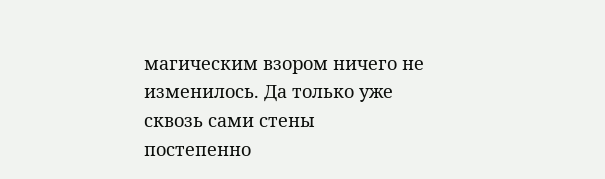магическим взором ничего не изменилось. Да только уже сквозь сами стены постепенно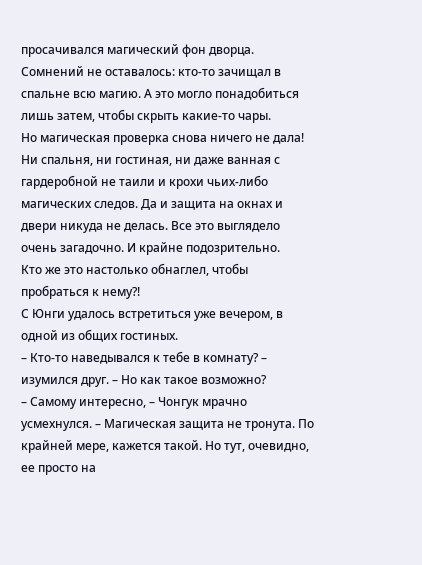просачивался магический фон дворца. Сомнений не оставалось: кто-то зачищал в спальне всю магию. А это могло понадобиться лишь затем, чтобы скрыть какие-то чары.
Но магическая проверка снова ничего не дала! Ни спальня, ни гостиная, ни даже ванная с гардеробной не таили и крохи чьих-либо магических следов. Да и защита на окнах и двери никуда не делась. Все это выглядело очень загадочно. И крайне подозрительно.
Кто же это настолько обнаглел, чтобы пробраться к нему?!
С Юнги удалось встретиться уже вечером, в одной из общих гостиных.
– Кто-то наведывался к тебе в комнату? – изумился друг. – Но как такое возможно?
– Самому интересно, – Чонгук мрачно усмехнулся. – Магическая защита не тронута. По крайней мере, кажется такой. Но тут, очевидно, ее просто на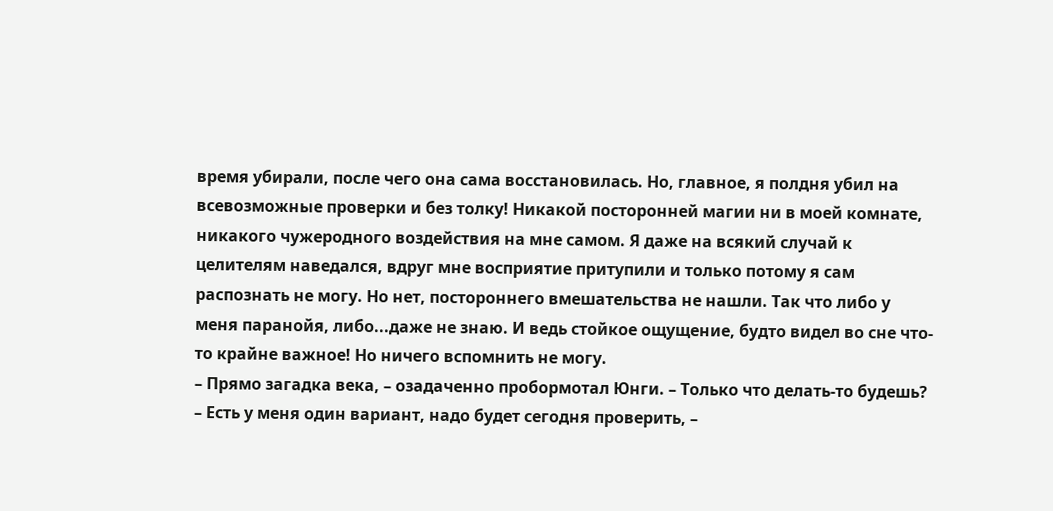время убирали, после чего она сама восстановилась. Но, главное, я полдня убил на всевозможные проверки и без толку! Никакой посторонней магии ни в моей комнате, никакого чужеродного воздействия на мне самом. Я даже на всякий случай к целителям наведался, вдруг мне восприятие притупили и только потому я сам распознать не могу. Но нет, постороннего вмешательства не нашли. Так что либо у меня паранойя, либо...даже не знаю. И ведь стойкое ощущение, будто видел во сне что-то крайне важное! Но ничего вспомнить не могу.
– Прямо загадка века, – озадаченно пробормотал Юнги. – Только что делать-то будешь?
– Есть у меня один вариант, надо будет сегодня проверить, –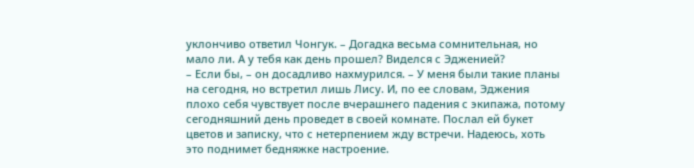уклончиво ответил Чонгук. – Догадка весьма сомнительная, но мало ли. А у тебя как день прошел? Виделся с Эдженией?
– Если бы, – он досадливо нахмурился. – У меня были такие планы на сегодня, но встретил лишь Лису. И, по ее словам, Эджения плохо себя чувствует после вчерашнего падения с экипажа, потому сегодняшний день проведет в своей комнате. Послал ей букет цветов и записку, что с нетерпением жду встречи. Надеюсь, хоть это поднимет бедняжке настроение.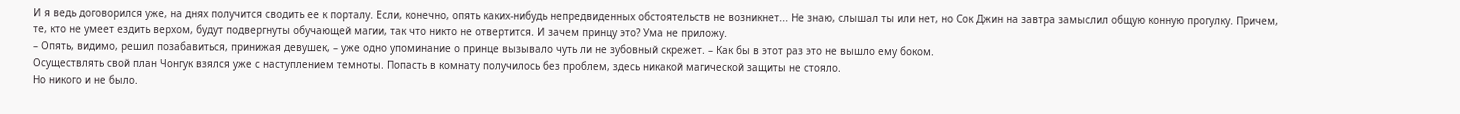И я ведь договорился уже, на днях получится сводить ее к порталу. Если, конечно, опять каких-нибудь непредвиденных обстоятельств не возникнет... Не знаю, слышал ты или нет, но Сок Джин на завтра замыслил общую конную прогулку. Причем, те, кто не умеет ездить верхом, будут подвергнуты обучающей магии, так что никто не отвертится. И зачем принцу это? Ума не приложу.
– Опять, видимо, решил позабавиться, принижая девушек, – уже одно упоминание о принце вызывало чуть ли не зубовный скрежет. – Как бы в этот раз это не вышло ему боком.
Осуществлять свой план Чонгук взялся уже с наступлением темноты. Попасть в комнату получилось без проблем, здесь никакой магической защиты не стояло.
Но никого и не было.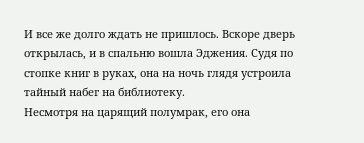И все же долго ждать не пришлось. Вскоре дверь открылась, и в спальню вошла Эджения. Судя по стопке книг в руках, она на ночь глядя устроила тайный набег на библиотеку.
Несмотря на царящий полумрак, его она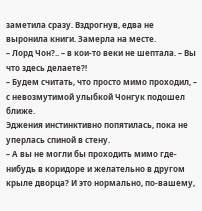заметила сразу. Вздрогнув, едва не выронила книги. Замерла на месте.
– Лорд Чон?.. – в кои-то веки не шептала. – Вы что здесь делаете?!
– Будем считать, что просто мимо проходил, – с невозмутимой улыбкой Чонгук подошел ближе.
Эджения инстинктивно попятилась, пока не уперлась спиной в стену.
– А вы не могли бы проходить мимо где-нибудь в коридоре и желательно в другом крыле дворца? И это нормально, по-вашему,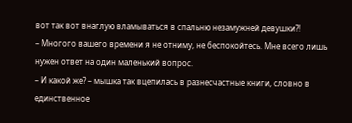вот так вот внаглую вламываться в спальню незамужней девушки?!
– Многого вашего времени я не отниму, не беспокойтесь. Мне всего лишь нужен ответ на один маленький вопрос.
– И какой же? – мышка так вцепилась в разнесчастные книги, словно в единственное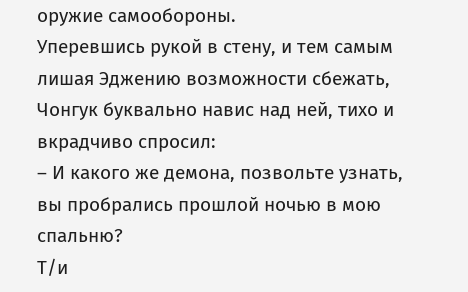оружие самообороны.
Уперевшись рукой в стену, и тем самым лишая Эджению возможности сбежать, Чонгук буквально навис над ней, тихо и вкрадчиво спросил:
– И какого же демона, позвольте узнать, вы пробрались прошлой ночью в мою спальню?
Т/и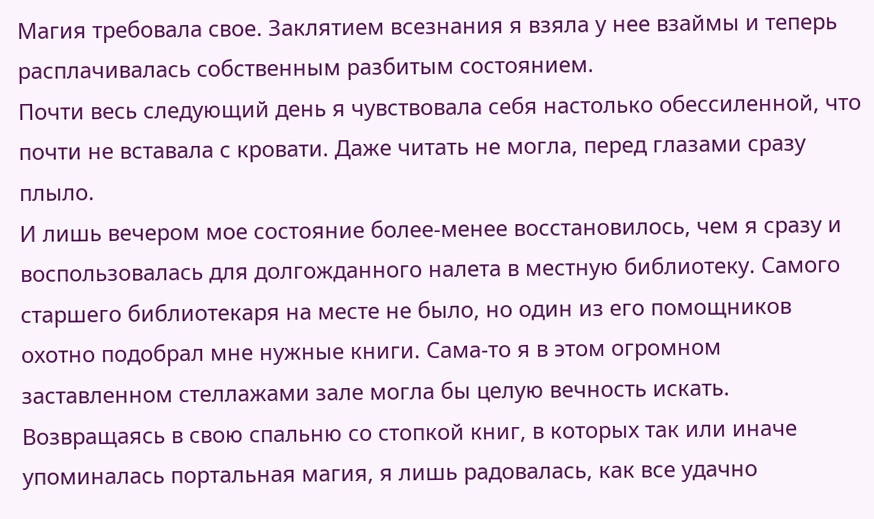Магия требовала свое. Заклятием всезнания я взяла у нее взаймы и теперь расплачивалась собственным разбитым состоянием.
Почти весь следующий день я чувствовала себя настолько обессиленной, что почти не вставала с кровати. Даже читать не могла, перед глазами сразу плыло.
И лишь вечером мое состояние более-менее восстановилось, чем я сразу и воспользовалась для долгожданного налета в местную библиотеку. Самого старшего библиотекаря на месте не было, но один из его помощников охотно подобрал мне нужные книги. Сама-то я в этом огромном заставленном стеллажами зале могла бы целую вечность искать.
Возвращаясь в свою спальню со стопкой книг, в которых так или иначе упоминалась портальная магия, я лишь радовалась, как все удачно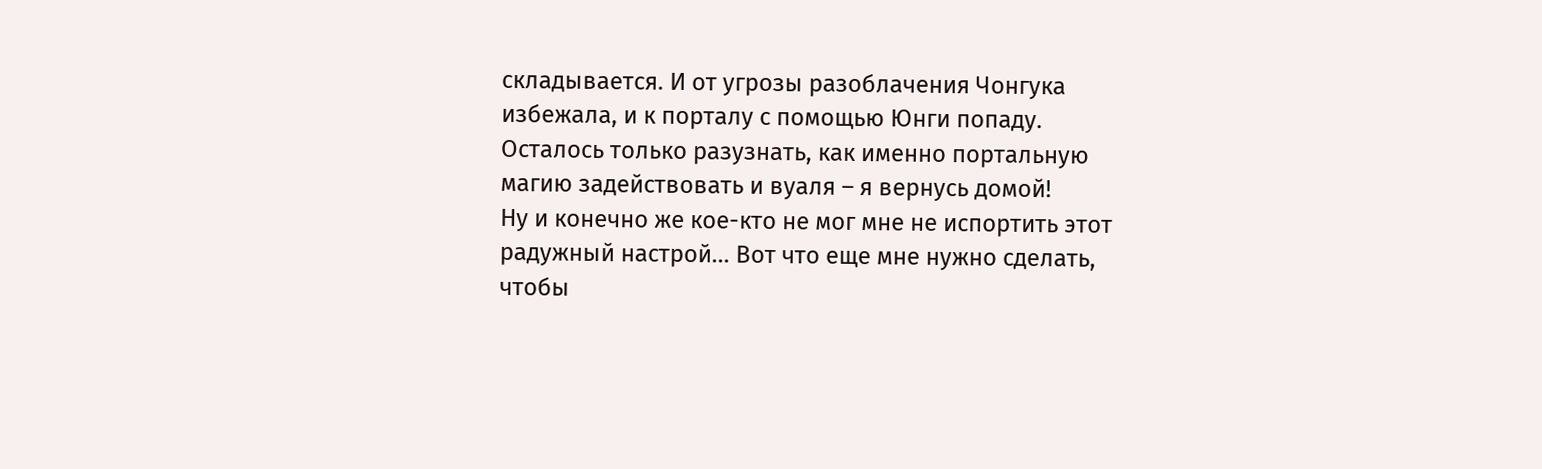складывается. И от угрозы разоблачения Чонгука избежала, и к порталу с помощью Юнги попаду. Осталось только разузнать, как именно портальную магию задействовать и вуаля – я вернусь домой!
Ну и конечно же кое-кто не мог мне не испортить этот радужный настрой... Вот что еще мне нужно сделать, чтобы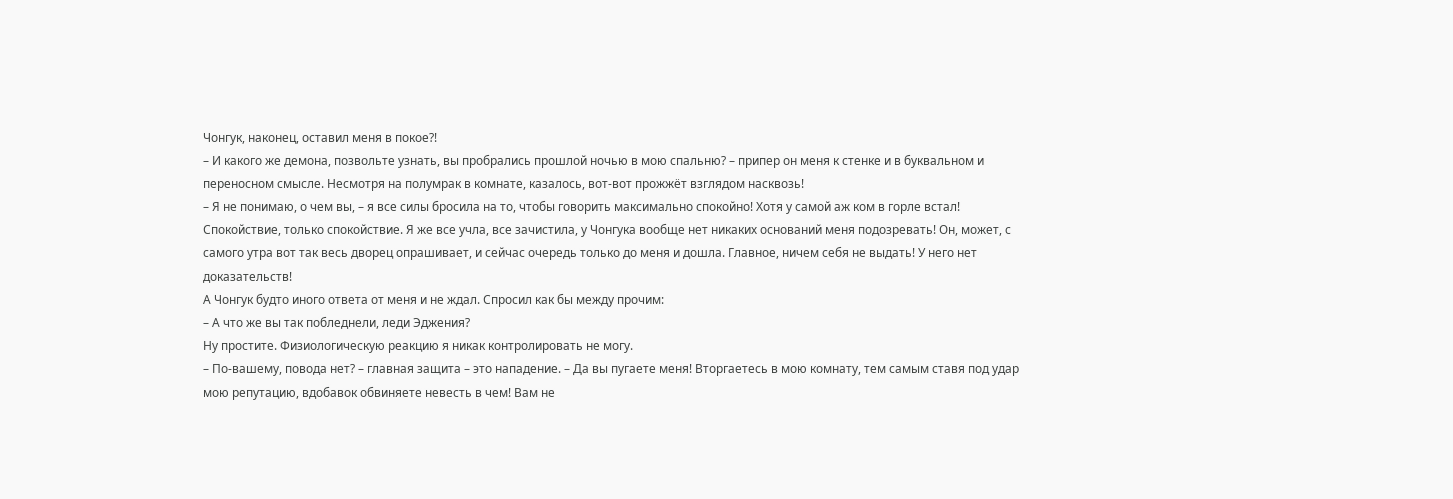Чонгук, наконец, оставил меня в покое?!
– И какого же демона, позвольте узнать, вы пробрались прошлой ночью в мою спальню? – припер он меня к стенке и в буквальном и переносном смысле. Несмотря на полумрак в комнате, казалось, вот-вот прожжёт взглядом насквозь!
– Я не понимаю, о чем вы, – я все силы бросила на то, чтобы говорить максимально спокойно! Хотя у самой аж ком в горле встал!
Спокойствие, только спокойствие. Я же все учла, все зачистила, у Чонгука вообще нет никаких оснований меня подозревать! Он, может, с самого утра вот так весь дворец опрашивает, и сейчас очередь только до меня и дошла. Главное, ничем себя не выдать! У него нет доказательств!
А Чонгук будто иного ответа от меня и не ждал. Спросил как бы между прочим:
– А что же вы так побледнели, леди Эджения?
Ну простите. Физиологическую реакцию я никак контролировать не могу.
– По-вашему, повода нет? – главная защита – это нападение. – Да вы пугаете меня! Вторгаетесь в мою комнату, тем самым ставя под удар мою репутацию, вдобавок обвиняете невесть в чем! Вам не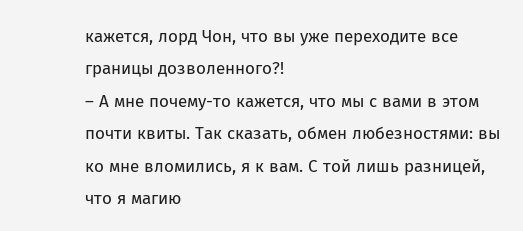кажется, лорд Чон, что вы уже переходите все границы дозволенного?!
– А мне почему-то кажется, что мы с вами в этом почти квиты. Так сказать, обмен любезностями: вы ко мне вломились, я к вам. С той лишь разницей, что я магию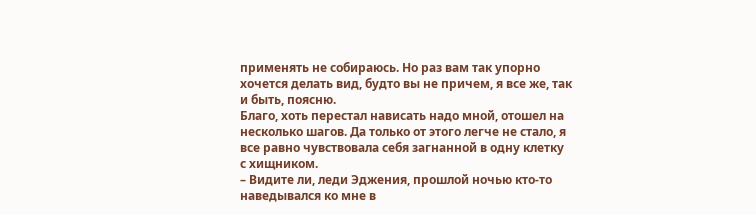применять не собираюсь. Но раз вам так упорно хочется делать вид, будто вы не причем, я все же, так и быть, поясню.
Благо, хоть перестал нависать надо мной, отошел на несколько шагов. Да только от этого легче не стало, я все равно чувствовала себя загнанной в одну клетку с хищником.
– Видите ли, леди Эджения, прошлой ночью кто-то наведывался ко мне в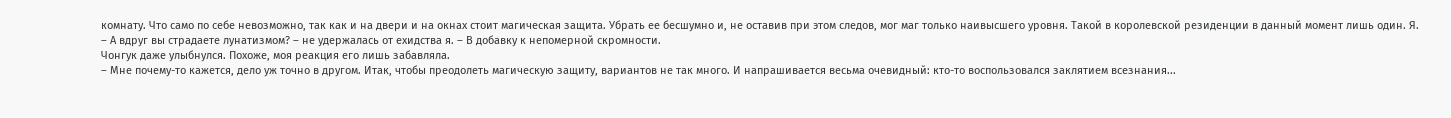комнату. Что само по себе невозможно, так как и на двери и на окнах стоит магическая защита. Убрать ее бесшумно и, не оставив при этом следов, мог маг только наивысшего уровня. Такой в королевской резиденции в данный момент лишь один. Я.
– А вдруг вы страдаете лунатизмом? – не удержалась от ехидства я. – В добавку к непомерной скромности.
Чонгук даже улыбнулся. Похоже, моя реакция его лишь забавляла.
– Мне почему-то кажется, дело уж точно в другом. Итак, чтобы преодолеть магическую защиту, вариантов не так много. И напрашивается весьма очевидный: кто-то воспользовался заклятием всезнания...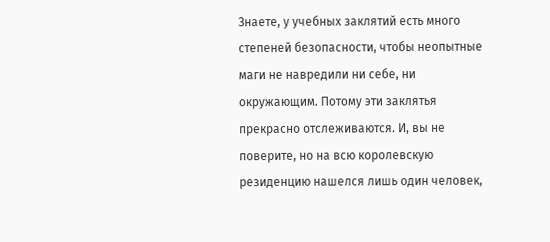Знаете, у учебных заклятий есть много степеней безопасности, чтобы неопытные маги не навредили ни себе, ни окружающим. Потому эти заклятья прекрасно отслеживаются. И, вы не поверите, но на всю королевскую резиденцию нашелся лишь один человек,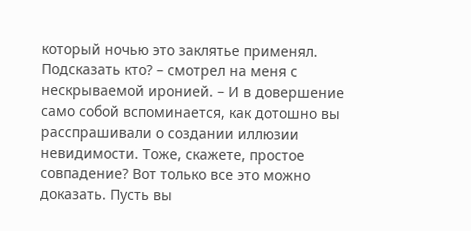который ночью это заклятье применял. Подсказать кто? – смотрел на меня с нескрываемой иронией. – И в довершение само собой вспоминается, как дотошно вы расспрашивали о создании иллюзии невидимости. Тоже, скажете, простое совпадение? Вот только все это можно доказать. Пусть вы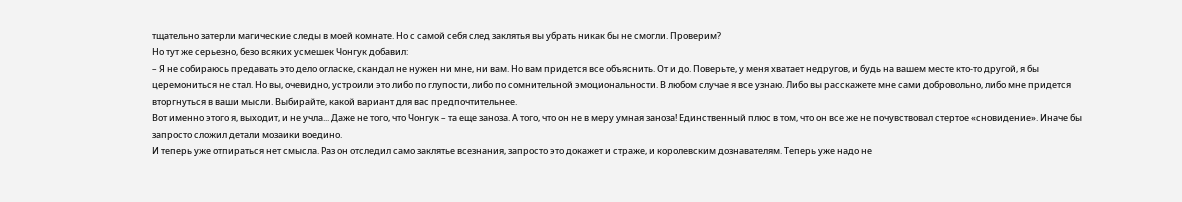тщательно затерли магические следы в моей комнате. Но с самой себя след заклятья вы убрать никак бы не смогли. Проверим?
Но тут же серьезно, безо всяких усмешек Чонгук добавил:
– Я не собираюсь предавать это дело огласке, скандал не нужен ни мне, ни вам. Но вам придется все объяснить. От и до. Поверьте, у меня хватает недругов, и будь на вашем месте кто-то другой, я бы церемониться не стал. Но вы, очевидно, устроили это либо по глупости, либо по сомнительной эмоциональности. В любом случае я все узнаю. Либо вы расскажете мне сами добровольно, либо мне придется вторгнуться в ваши мысли. Выбирайте, какой вариант для вас предпочтительнее.
Вот именно этого я, выходит, и не учла... Даже не того, что Чонгук – та еще заноза. А того, что он не в меру умная заноза! Единственный плюс в том, что он все же не почувствовал стертое «сновидение». Иначе бы запросто сложил детали мозаики воедино.
И теперь уже отпираться нет смысла. Раз он отследил само заклятье всезнания, запросто это докажет и страже, и королевским дознавателям. Теперь уже надо не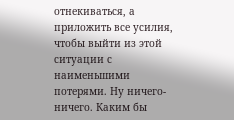отнекиваться, а приложить все усилия, чтобы выйти из этой ситуации с наименьшими потерями. Ну ничего-ничего. Каким бы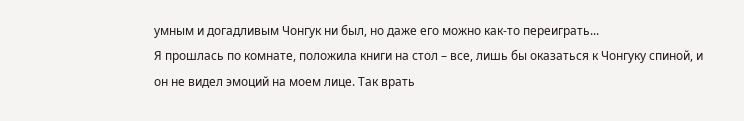умным и догадливым Чонгук ни был, но даже его можно как-то переиграть...
Я прошлась по комнате, положила книги на стол – все, лишь бы оказаться к Чонгуку спиной, и он не видел эмоций на моем лице. Так врать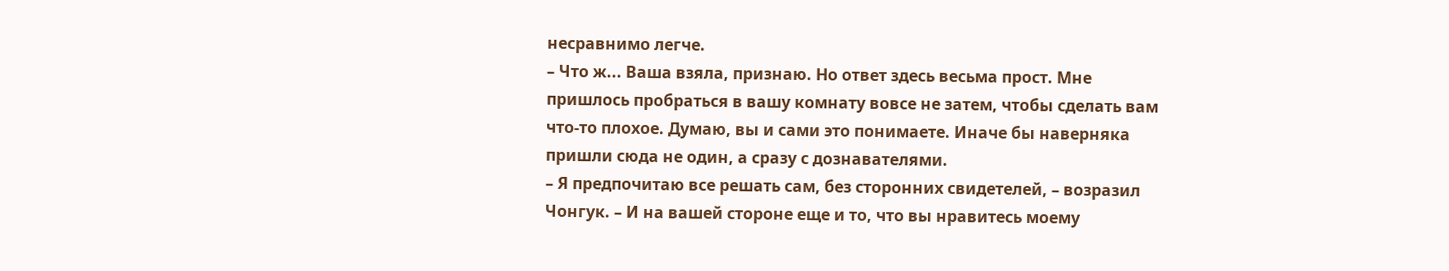несравнимо легче.
– Что ж... Ваша взяла, признаю. Но ответ здесь весьма прост. Мне пришлось пробраться в вашу комнату вовсе не затем, чтобы сделать вам что-то плохое. Думаю, вы и сами это понимаете. Иначе бы наверняка пришли сюда не один, а сразу с дознавателями.
– Я предпочитаю все решать сам, без сторонних свидетелей, – возразил Чонгук. – И на вашей стороне еще и то, что вы нравитесь моему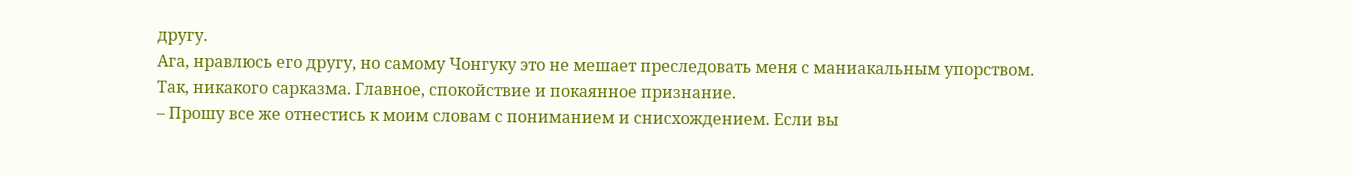другу.
Ага, нравлюсь его другу, но самому Чонгуку это не мешает преследовать меня с маниакальным упорством.
Так, никакого сарказма. Главное, спокойствие и покаянное признание.
– Прошу все же отнестись к моим словам с пониманием и снисхождением. Если вы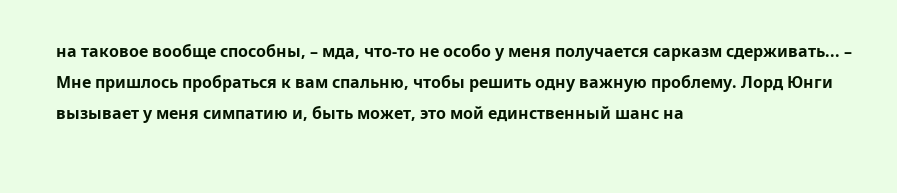на таковое вообще способны, – мда, что-то не особо у меня получается сарказм сдерживать... – Мне пришлось пробраться к вам спальню, чтобы решить одну важную проблему. Лорд Юнги вызывает у меня симпатию и, быть может, это мой единственный шанс на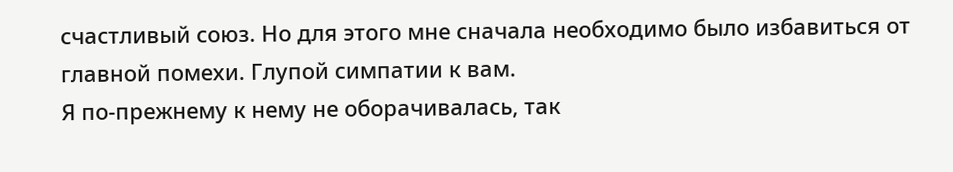счастливый союз. Но для этого мне сначала необходимо было избавиться от главной помехи. Глупой симпатии к вам.
Я по-прежнему к нему не оборачивалась, так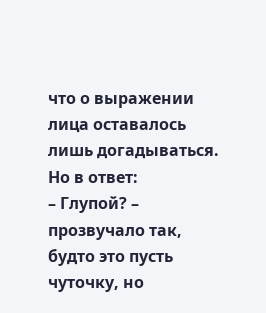что о выражении лица оставалось лишь догадываться. Но в ответ:
– Глупой? – прозвучало так, будто это пусть чуточку, но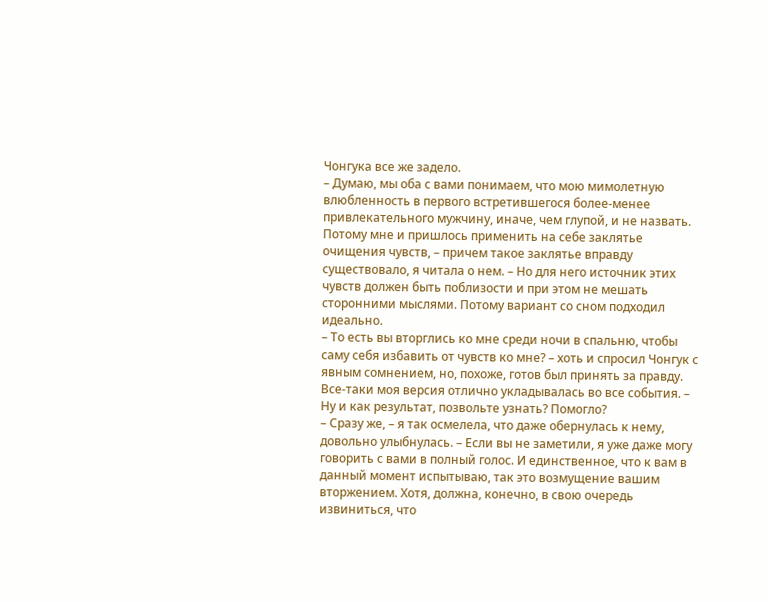Чонгука все же задело.
– Думаю, мы оба с вами понимаем, что мою мимолетную влюбленность в первого встретившегося более-менее привлекательного мужчину, иначе, чем глупой, и не назвать. Потому мне и пришлось применить на себе заклятье очищения чувств, – причем такое заклятье вправду существовало, я читала о нем. – Но для него источник этих чувств должен быть поблизости и при этом не мешать сторонними мыслями. Потому вариант со сном подходил идеально.
– То есть вы вторглись ко мне среди ночи в спальню, чтобы саму себя избавить от чувств ко мне? – хоть и спросил Чонгук с явным сомнением, но, похоже, готов был принять за правду. Все-таки моя версия отлично укладывалась во все события. – Ну и как результат, позвольте узнать? Помогло?
– Сразу же, – я так осмелела, что даже обернулась к нему, довольно улыбнулась. – Если вы не заметили, я уже даже могу говорить с вами в полный голос. И единственное, что к вам в данный момент испытываю, так это возмущение вашим вторжением. Хотя, должна, конечно, в свою очередь извиниться, что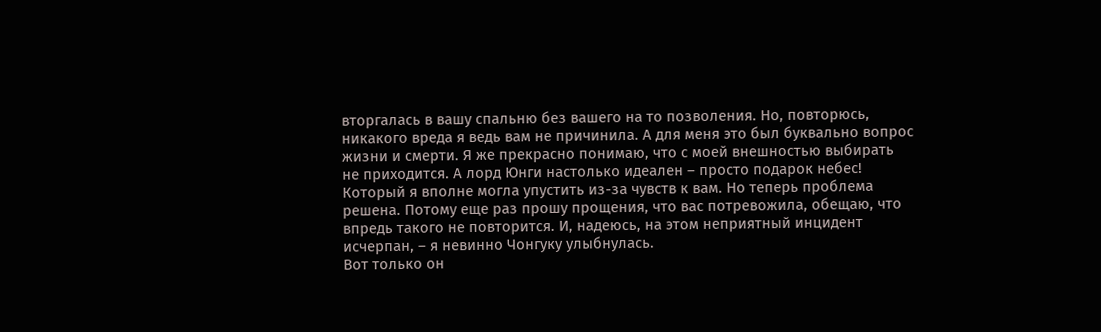вторгалась в вашу спальню без вашего на то позволения. Но, повторюсь, никакого вреда я ведь вам не причинила. А для меня это был буквально вопрос жизни и смерти. Я же прекрасно понимаю, что с моей внешностью выбирать не приходится. А лорд Юнги настолько идеален – просто подарок небес! Который я вполне могла упустить из-за чувств к вам. Но теперь проблема решена. Потому еще раз прошу прощения, что вас потревожила, обещаю, что впредь такого не повторится. И, надеюсь, на этом неприятный инцидент исчерпан, – я невинно Чонгуку улыбнулась.
Вот только он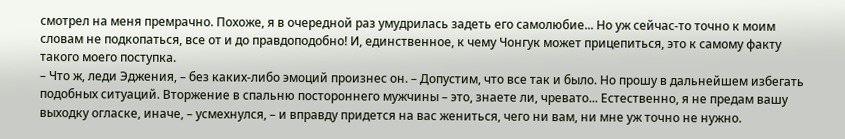смотрел на меня премрачно. Похоже, я в очередной раз умудрилась задеть его самолюбие... Но уж сейчас-то точно к моим словам не подкопаться, все от и до правдоподобно! И, единственное, к чему Чонгук может прицепиться, это к самому факту такого моего поступка.
– Что ж, леди Эджения, – без каких-либо эмоций произнес он. – Допустим, что все так и было. Но прошу в дальнейшем избегать подобных ситуаций. Вторжение в спальню постороннего мужчины – это, знаете ли, чревато... Естественно, я не предам вашу выходку огласке, иначе, – усмехнулся, – и вправду придется на вас жениться, чего ни вам, ни мне уж точно не нужно.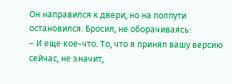Он направился к двери, но на полпути остановился. Бросил, не оборачиваясь:
– И еще кое-что. То, что я принял вашу версию сейчас, не значит,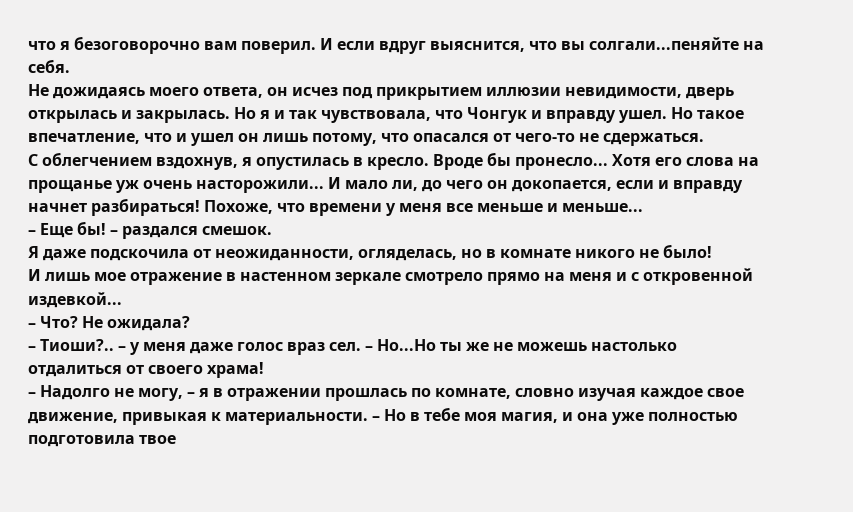что я безоговорочно вам поверил. И если вдруг выяснится, что вы солгали...пеняйте на себя.
Не дожидаясь моего ответа, он исчез под прикрытием иллюзии невидимости, дверь открылась и закрылась. Но я и так чувствовала, что Чонгук и вправду ушел. Но такое впечатление, что и ушел он лишь потому, что опасался от чего-то не сдержаться.
С облегчением вздохнув, я опустилась в кресло. Вроде бы пронесло... Хотя его слова на прощанье уж очень насторожили... И мало ли, до чего он докопается, если и вправду начнет разбираться! Похоже, что времени у меня все меньше и меньше...
– Еще бы! – раздался смешок.
Я даже подскочила от неожиданности, огляделась, но в комнате никого не было!
И лишь мое отражение в настенном зеркале смотрело прямо на меня и с откровенной издевкой...
– Что? Не ожидала?
– Тиоши?.. – у меня даже голос враз сел. – Но...Но ты же не можешь настолько отдалиться от своего храма!
– Надолго не могу, – я в отражении прошлась по комнате, словно изучая каждое свое движение, привыкая к материальности. – Но в тебе моя магия, и она уже полностью подготовила твое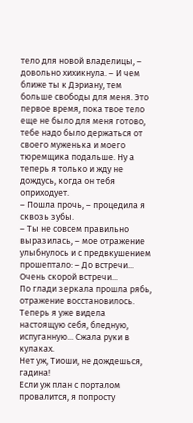тело для новой владелицы, – довольно хихикнула. – И чем ближе ты к Дэриану, тем больше свободы для меня. Это первое время, пока твое тело еще не было для меня готово, тебе надо было держаться от своего муженька и моего тюремщика подальше. Ну а теперь я только и жду не дождусь, когда он тебя оприходует.
– Пошла прочь, – процедила я сквозь зубы.
– Ты не совсем правильно выразилась, – мое отражение улыбнулось и с предвкушением прошептало: – До встречи... Очень скорой встречи...
По глади зеркала прошла рябь, отражение восстановилось. Теперь я уже видела настоящую себя, бледную, испуганную... Сжала руки в кулаках.
Нет уж, Тиоши, не дождешься, гадина!
Если уж план с порталом провалится, я попросту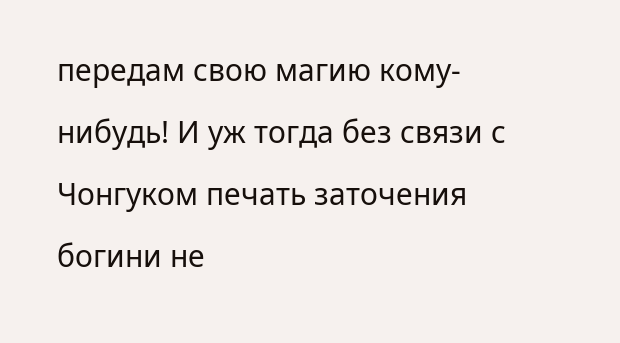передам свою магию кому-нибудь! И уж тогда без связи с Чонгуком печать заточения богини не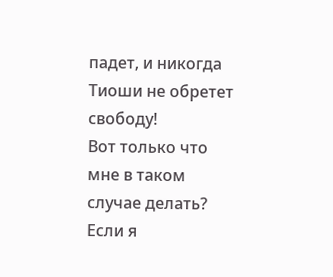падет, и никогда Тиоши не обретет свободу!
Вот только что мне в таком случае делать? Если я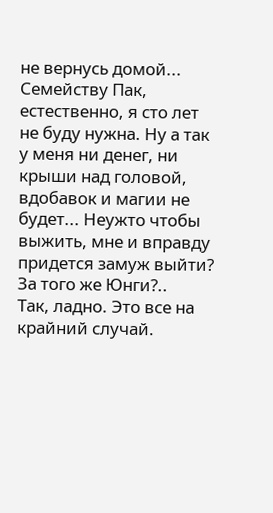не вернусь домой... Семейству Пак, естественно, я сто лет не буду нужна. Ну а так у меня ни денег, ни крыши над головой, вдобавок и магии не будет... Неужто чтобы выжить, мне и вправду придется замуж выйти? За того же Юнги?..
Так, ладно. Это все на крайний случай.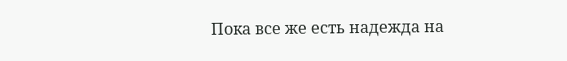Пока все же есть надежда на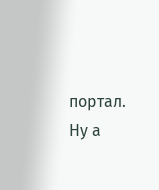портал. Ну а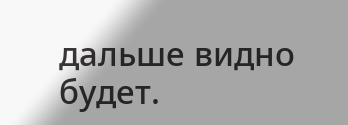дальше видно будет.